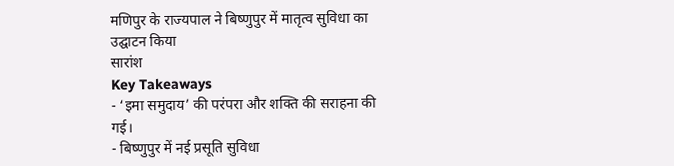मणिपुर के राज्यपाल ने बिष्णुपुर में मातृत्व सुविधा का उद्घाटन किया
सारांश
Key Takeaways
- ‘इमा समुदाय’ की परंपरा और शक्ति की सराहना की गई।
- बिष्णुपुर में नई प्रसूति सुविधा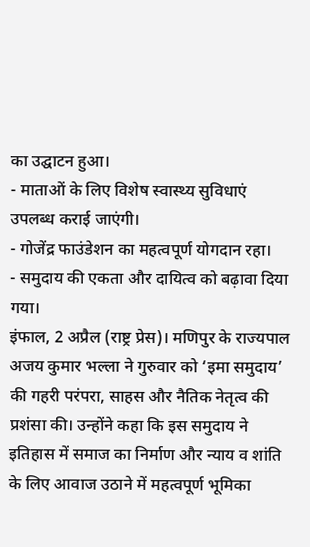का उद्घाटन हुआ।
- माताओं के लिए विशेष स्वास्थ्य सुविधाएं उपलब्ध कराई जाएंगी।
- गोजेंद्र फाउंडेशन का महत्वपूर्ण योगदान रहा।
- समुदाय की एकता और दायित्व को बढ़ावा दिया गया।
इंफाल, 2 अप्रैल (राष्ट्र प्रेस)। मणिपुर के राज्यपाल अजय कुमार भल्ला ने गुरुवार को ‘इमा समुदाय’ की गहरी परंपरा, साहस और नैतिक नेतृत्व की प्रशंसा की। उन्होंने कहा कि इस समुदाय ने इतिहास में समाज का निर्माण और न्याय व शांति के लिए आवाज उठाने में महत्वपूर्ण भूमिका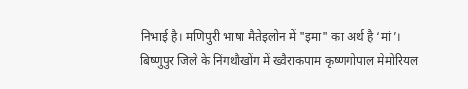निभाई है। मणिपुरी भाषा मैतेइलोन में "इमा" का अर्थ है ‘मां’।
बिष्णुपुर जिले के निंगथौखोंग में ख्वैराकपाम कृष्णगोपाल मेमोरियल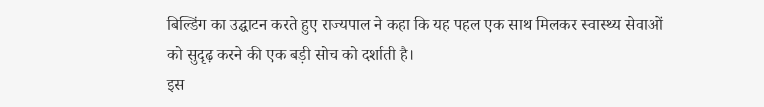बिल्डिंग का उद्घाटन करते हुए राज्यपाल ने कहा कि यह पहल एक साथ मिलकर स्वास्थ्य सेवाओं को सुदृढ़ करने की एक बड़ी सोच को दर्शाती है।
इस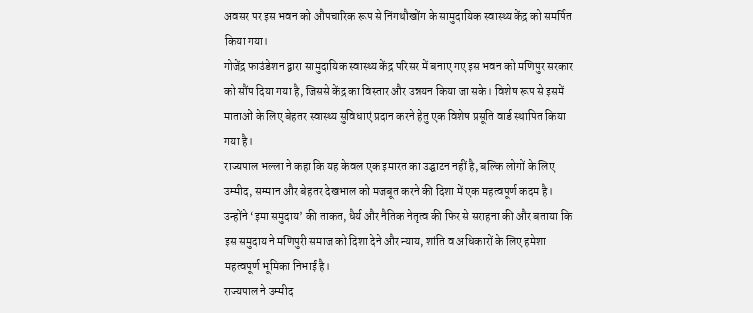अवसर पर इस भवन को औपचारिक रूप से निंगथौखोंग के सामुदायिक स्वास्थ्य केंद्र को समर्पित किया गया।
गोजेंद्र फाउंडेशन द्वारा सामुदायिक स्वास्थ्य केंद्र परिसर में बनाए गए इस भवन को मणिपुर सरकार को सौंप दिया गया है, जिससे केंद्र का विस्तार और उन्नयन किया जा सके। विशेष रूप से इसमें माताओं के लिए बेहतर स्वास्थ्य सुविधाएं प्रदान करने हेतु एक विशेष प्रसूति वार्ड स्थापित किया गया है।
राज्यपाल भल्ला ने कहा कि यह केवल एक इमारत का उद्घाटन नहीं है, बल्कि लोगों के लिए उम्मीद, सम्मान और बेहतर देखभाल को मजबूत करने की दिशा में एक महत्वपूर्ण कदम है।
उन्होंने ‘इमा समुदाय’ की ताकत, धैर्य और नैतिक नेतृत्व की फिर से सराहना की और बताया कि इस समुदाय ने मणिपुरी समाज को दिशा देने और न्याय, शांति व अधिकारों के लिए हमेशा महत्वपूर्ण भूमिका निभाई है।
राज्यपाल ने उम्मीद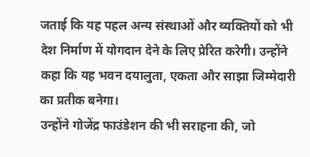जताई कि यह पहल अन्य संस्थाओं और व्यक्तियों को भी देश निर्माण में योगदान देने के लिए प्रेरित करेगी। उन्होंने कहा कि यह भवन दयालुता, एकता और साझा जिम्मेदारी का प्रतीक बनेगा।
उन्होंने गोजेंद्र फाउंडेशन की भी सराहना की, जो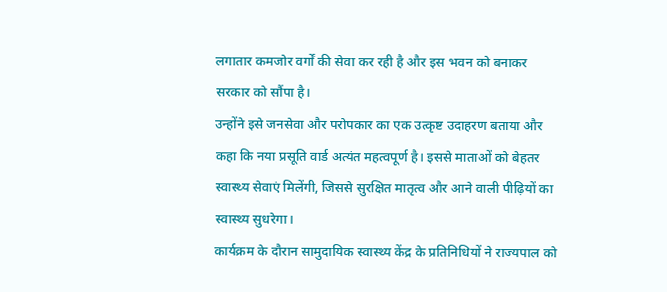लगातार कमजोर वर्गों की सेवा कर रही है और इस भवन को बनाकर सरकार को सौंपा है।
उन्होंने इसे जनसेवा और परोपकार का एक उत्कृष्ट उदाहरण बताया और कहा कि नया प्रसूति वार्ड अत्यंत महत्वपूर्ण है। इससे माताओं को बेहतर स्वास्थ्य सेवाएं मिलेंगी, जिससे सुरक्षित मातृत्व और आने वाली पीढ़ियों का स्वास्थ्य सुधरेगा।
कार्यक्रम के दौरान सामुदायिक स्वास्थ्य केंद्र के प्रतिनिधियों ने राज्यपाल को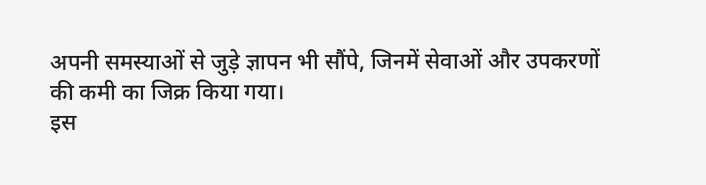अपनी समस्याओं से जुड़े ज्ञापन भी सौंपे, जिनमें सेवाओं और उपकरणों की कमी का जिक्र किया गया।
इस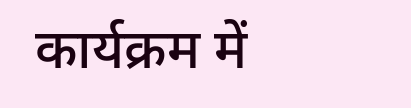कार्यक्रम में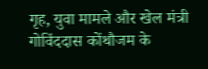गृह, युवा मामले और खेल मंत्री गोविंददास कोंथौजम के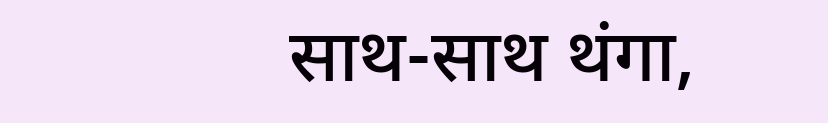साथ-साथ थंगा,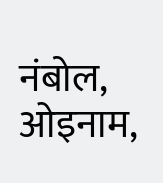नंबोल, ओइनाम,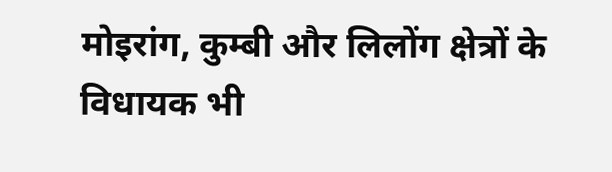मोइरांग, कुम्बी और लिलोंग क्षेत्रों के विधायक भी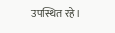उपस्थित रहे।